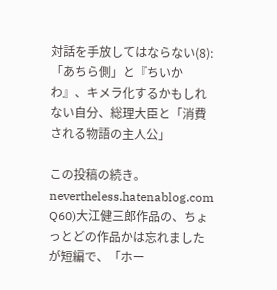対話を手放してはならない(8):「あちら側」と『ちいかわ』、キメラ化するかもしれない自分、総理大臣と「消費される物語の主人公」

この投稿の続き。 nevertheless.hatenablog.com Q60)大江健三郎作品の、ちょっとどの作品かは忘れましたが短編で、「ホー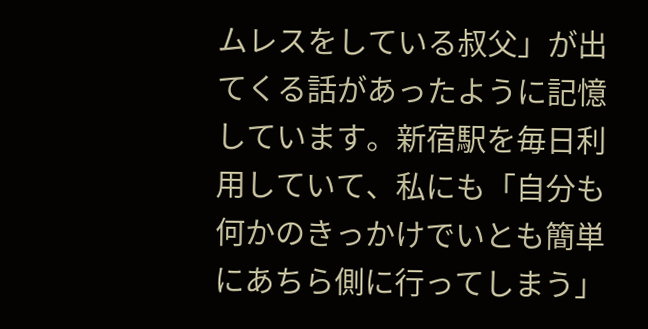ムレスをしている叔父」が出てくる話があったように記憶しています。新宿駅を毎日利用していて、私にも「自分も何かのきっかけでいとも簡単にあちら側に行ってしまう」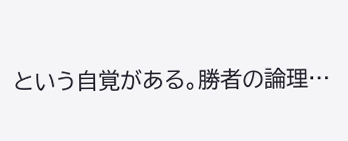という自覚がある。勝者の論理…